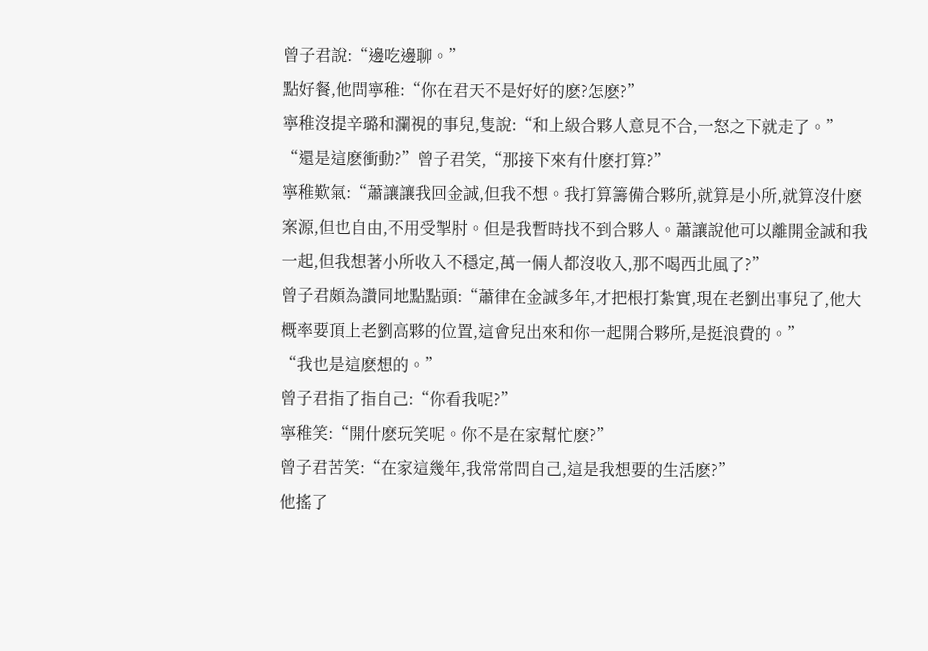曾子君說:“邊吃邊聊。”
點好餐,他問寧稚:“你在君天不是好好的麽?怎麽?”
寧稚沒提辛璐和瀾視的事兒,隻說:“和上級合夥人意見不合,一怒之下就走了。”
“還是這麽衝動?”曾子君笑,“那接下來有什麽打算?”
寧稚歎氣:“蕭讓讓我回金誠,但我不想。我打算籌備合夥所,就算是小所,就算沒什麽案源,但也自由,不用受掣肘。但是我暫時找不到合夥人。蕭讓說他可以離開金誠和我一起,但我想著小所收入不穩定,萬一倆人都沒收入,那不喝西北風了?”
曾子君頗為讚同地點點頭:“蕭律在金誠多年,才把根打紮實,現在老劉出事兒了,他大概率要頂上老劉高夥的位置,這會兒出來和你一起開合夥所,是挺浪費的。”
“我也是這麽想的。”
曾子君指了指自己:“你看我呢?”
寧稚笑:“開什麽玩笑呢。你不是在家幫忙麽?”
曾子君苦笑:“在家這幾年,我常常問自己,這是我想要的生活麽?”
他搖了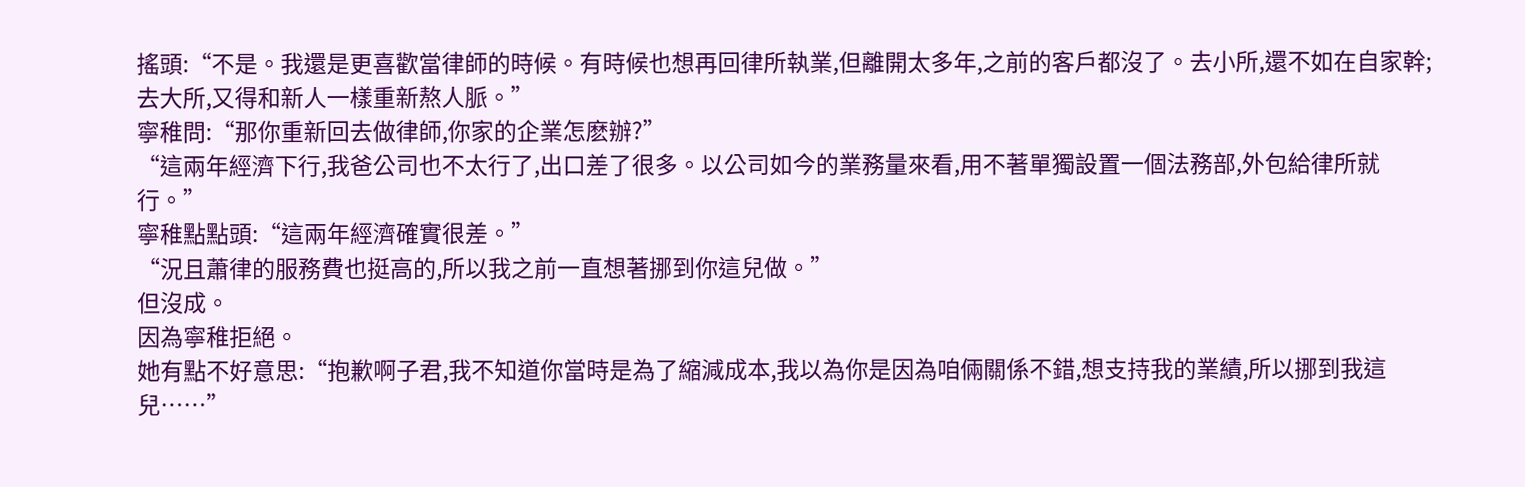搖頭:“不是。我還是更喜歡當律師的時候。有時候也想再回律所執業,但離開太多年,之前的客戶都沒了。去小所,還不如在自家幹;去大所,又得和新人一樣重新熬人脈。”
寧稚問:“那你重新回去做律師,你家的企業怎麽辦?”
“這兩年經濟下行,我爸公司也不太行了,出口差了很多。以公司如今的業務量來看,用不著單獨設置一個法務部,外包給律所就行。”
寧稚點點頭:“這兩年經濟確實很差。”
“況且蕭律的服務費也挺高的,所以我之前一直想著挪到你這兒做。”
但沒成。
因為寧稚拒絕。
她有點不好意思:“抱歉啊子君,我不知道你當時是為了縮減成本,我以為你是因為咱倆關係不錯,想支持我的業績,所以挪到我這兒……”